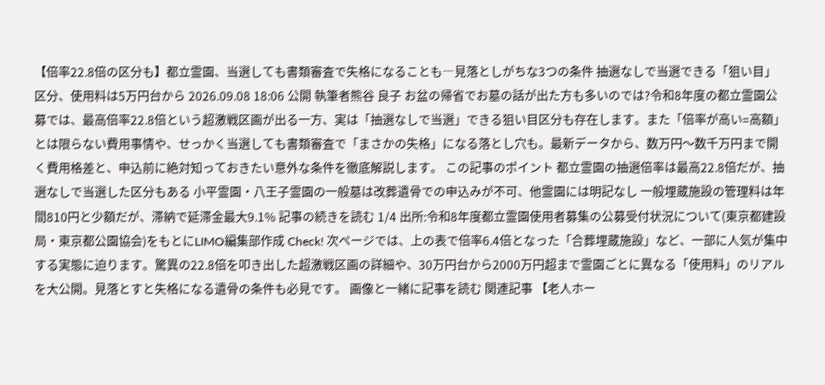【倍率22.8倍の区分も】都立霊園、当選しても書類審査で失格になることも―見落としがちな3つの条件 抽選なしで当選できる「狙い目」区分、使用料は5万円台から 2026.09.08 18:06 公開 執筆者熊谷 良子 お盆の帰省でお墓の話が出た方も多いのでは?令和8年度の都立霊園公募では、最高倍率22.8倍という超激戦区画が出る一方、実は「抽選なしで当選」できる狙い目区分も存在します。また「倍率が高い=高額」とは限らない費用事情や、せっかく当選しても書類審査で「まさかの失格」になる落とし穴も。最新データから、数万円〜数千万円まで開く費用格差と、申込前に絶対知っておきたい意外な条件を徹底解説します。 この記事のポイント 都立霊園の抽選倍率は最高22.8倍だが、抽選なしで当選した区分もある 小平霊園・八王子霊園の一般墓は改葬遺骨での申込みが不可、他霊園には明記なし 一般埋蔵施設の管理料は年間810円と少額だが、滞納で延滞金最大9.1% 記事の続きを読む 1/4 出所:令和8年度都立霊園使用者募集の公募受付状況について(東京都建設局・東京都公園協会)をもとにLIMO編集部作成 Check! 次ページでは、上の表で倍率6.4倍となった「合葬埋蔵施設」など、一部に人気が集中する実態に迫ります。驚異の22.8倍を叩き出した超激戦区画の詳細や、30万円台から2000万円超まで霊園ごとに異なる「使用料」のリアルを大公開。見落とすと失格になる遺骨の条件も必見です。 画像と一緒に記事を読む 関連記事 【老人ホー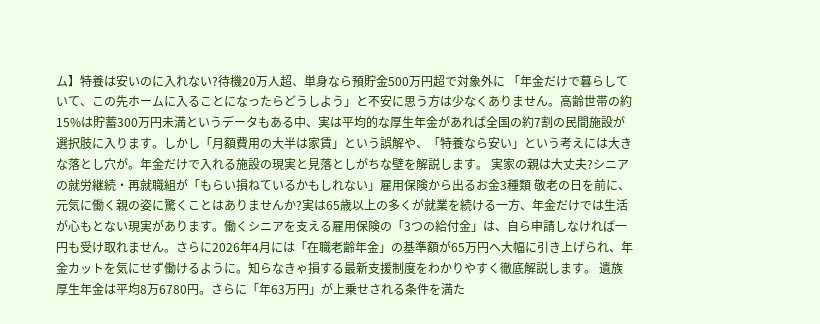ム】特養は安いのに入れない?待機20万人超、単身なら預貯金500万円超で対象外に 「年金だけで暮らしていて、この先ホームに入ることになったらどうしよう」と不安に思う方は少なくありません。高齢世帯の約15%は貯蓄300万円未満というデータもある中、実は平均的な厚生年金があれば全国の約7割の民間施設が選択肢に入ります。しかし「月額費用の大半は家賃」という誤解や、「特養なら安い」という考えには大きな落とし穴が。年金だけで入れる施設の現実と見落としがちな壁を解説します。 実家の親は大丈夫?シニアの就労継続・再就職組が「もらい損ねているかもしれない」雇用保険から出るお金3種類 敬老の日を前に、元気に働く親の姿に驚くことはありませんか?実は65歳以上の多くが就業を続ける一方、年金だけでは生活が心もとない現実があります。働くシニアを支える雇用保険の「3つの給付金」は、自ら申請しなければ一円も受け取れません。さらに2026年4月には「在職老齢年金」の基準額が65万円へ大幅に引き上げられ、年金カットを気にせず働けるように。知らなきゃ損する最新支援制度をわかりやすく徹底解説します。 遺族厚生年金は平均8万6780円。さらに「年63万円」が上乗せされる条件を満た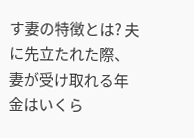す妻の特徴とは? 夫に先立たれた際、妻が受け取れる年金はいくら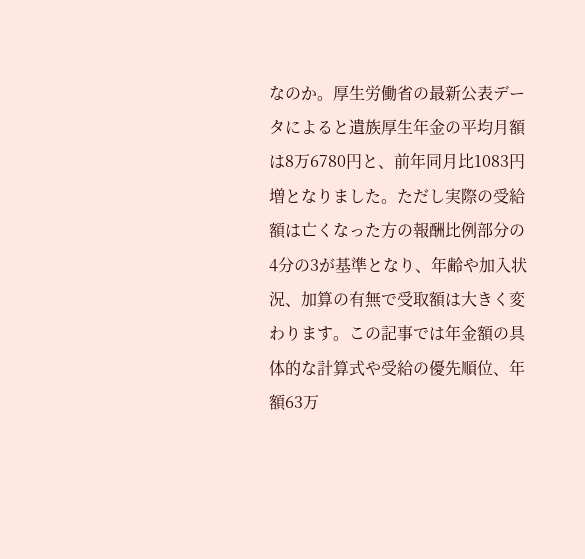なのか。厚生労働省の最新公表データによると遺族厚生年金の平均月額は8万6780円と、前年同月比1083円増となりました。ただし実際の受給額は亡くなった方の報酬比例部分の4分の3が基準となり、年齢や加入状況、加算の有無で受取額は大きく変わります。この記事では年金額の具体的な計算式や受給の優先順位、年額63万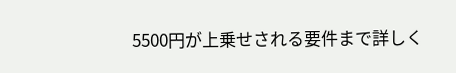5500円が上乗せされる要件まで詳しく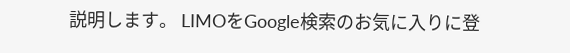説明します。 LIMOをGoogle検索のお気に入りに登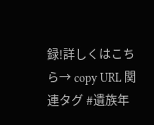録!詳しくはこちら→ copy URL 関連タグ #遺族年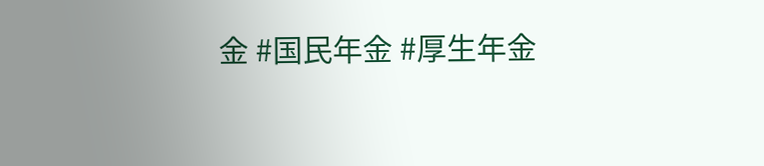金 #国民年金 #厚生年金